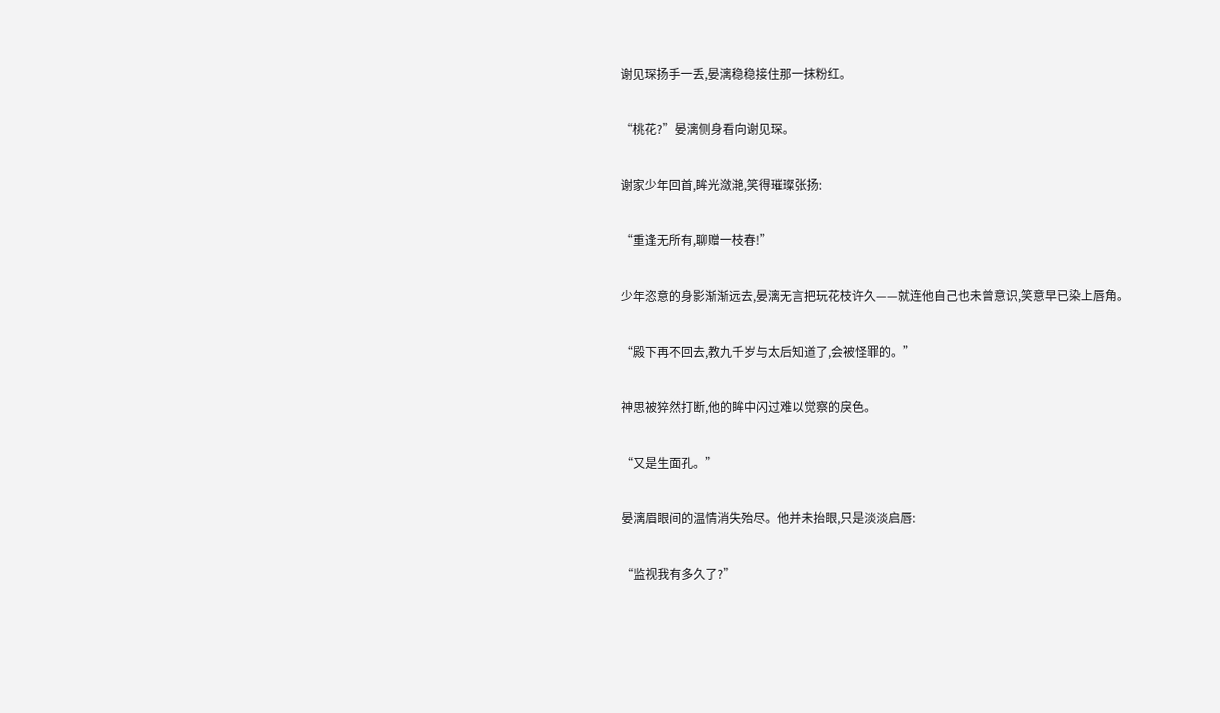谢见琛扬手一丢,晏漓稳稳接住那一抹粉红。

“桃花?”晏漓侧身看向谢见琛。

谢家少年回首,眸光潋滟,笑得璀璨张扬:

“重逢无所有,聊赠一枝春!”

少年恣意的身影渐渐远去,晏漓无言把玩花枝许久——就连他自己也未曾意识,笑意早已染上唇角。

“殿下再不回去,教九千岁与太后知道了,会被怪罪的。”

神思被猝然打断,他的眸中闪过难以觉察的戾色。

“又是生面孔。”

晏漓眉眼间的温情消失殆尽。他并未抬眼,只是淡淡启唇:

“监视我有多久了?”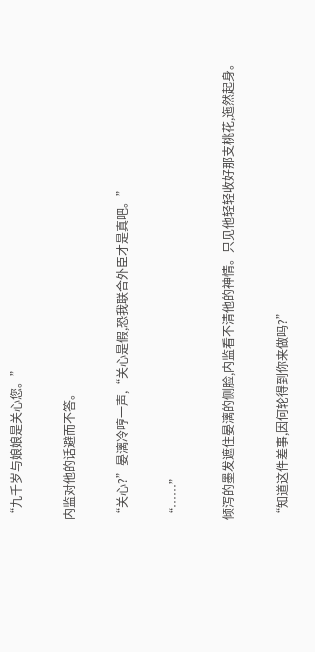“九千岁与娘娘是关心您。”

内监对他的话避而不答。

“关心?”晏漓冷哼一声,“关心是假,恐我联合外臣才是真吧。”

“……”

倾泻的墨发遮住晏漓的侧脸,内监看不清他的神情。只见他轻轻收好那支桃花,迤然起身。

“知道这件差事,因何轮得到你来做吗?”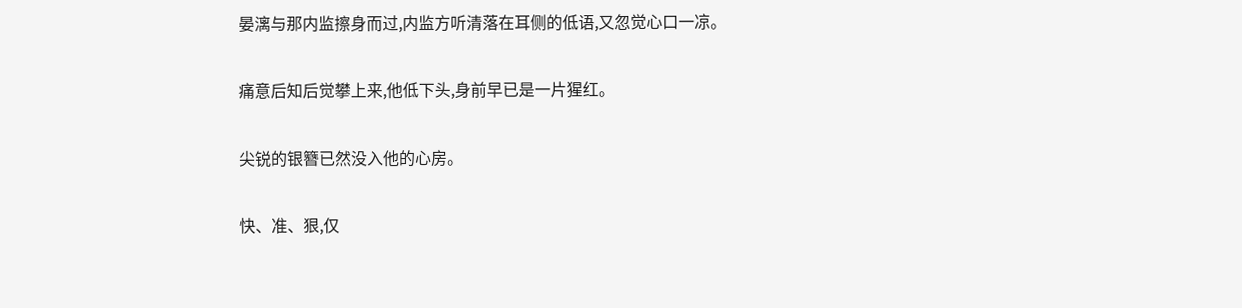晏漓与那内监擦身而过,内监方听清落在耳侧的低语,又忽觉心口一凉。

痛意后知后觉攀上来,他低下头,身前早已是一片猩红。

尖锐的银簪已然没入他的心房。

快、准、狠,仅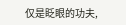仅是眨眼的功夫,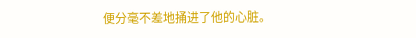便分毫不差地捅进了他的心脏。